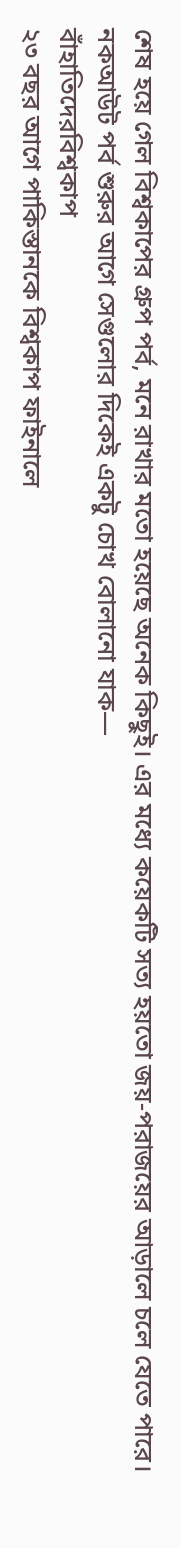শেষ হয়ে গেল বিশ্বকাপের গ্রুপ পর্ব, মনে রাখার মতো হয়েছে অনেক কিছুই। এর মধ্যে কয়েকটি সত্য হয়তো জয়-পরাজয়ের আড়ালে চলে যেতে পারে। নকআউট পর্ব শুরুর আগে সেগুলোর দিকেই একটু চোখ বোলানো যাক—
বাঁহাতিদেরবিশ্বকাপ
২৩ বছর আগে পাকিস্তানকে বিশ্বকাপ ফাইনালে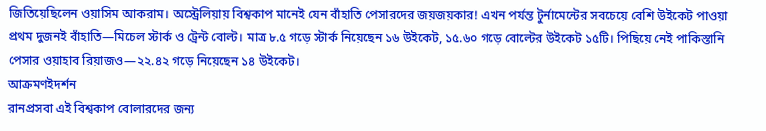জিতিয়েছিলেন ওয়াসিম আকরাম। অস্ট্রেলিয়ায় বিশ্বকাপ মানেই যেন বাঁহাতি পেসারদের জয়জয়কার! এখন পর্যন্ত টুর্নামেন্টের সবচেয়ে বেশি উইকেট পাওয়া প্রথম দুজনই বাঁহাতি—মিচেল স্টার্ক ও ট্রেন্ট বোল্ট। মাত্র ৮.৫ গড়ে স্টার্ক নিয়েছেন ১৬ উইকেট, ১৫.৬০ গড়ে বোল্টের উইকেট ১৫টি। পিছিয়ে নেই পাকিস্তানি পেসার ওয়াহাব রিয়াজও—২২.৪২ গড়ে নিয়েছেন ১৪ উইকেট।
আক্রমণইদর্শন
রানপ্রসবা এই বিশ্বকাপ বোলারদের জন্য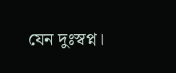যেন দুঃস্বপ্ন।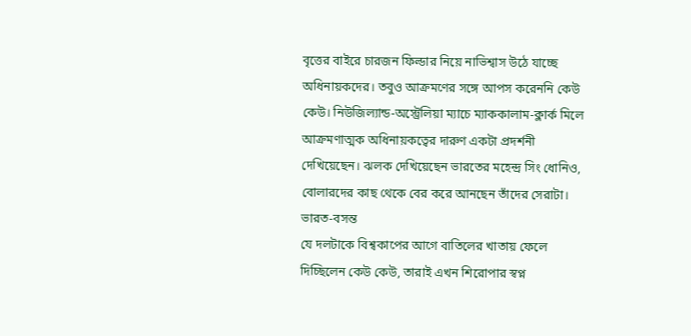বৃত্তের বাইরে চারজন ফিল্ডার নিয়ে নাভিশ্বাস উঠে যাচ্ছে অধিনায়কদের। তবুও আক্রমণের সঙ্গে আপস করেননি কেউ কেউ। নিউজিল্যান্ড-অস্ট্রেলিয়া ম্যাচে ম্যাককালাম-ক্লার্ক মিলে আক্রমণাত্মক অধিনায়কত্বের দারুণ একটা প্রদর্শনী দেখিয়েছেন। ঝলক দেখিয়েছেন ভারতের মহেন্দ্র সিং ধোনিও, বোলারদের কাছ থেকে বের করে আনছেন তাঁদের সেরাটা।
ভারত-বসন্ত
যে দলটাকে বিশ্বকাপের আগে বাতিলের খাতায় ফেলে দিচ্ছিলেন কেউ কেউ, তারাই এখন শিরোপার স্বপ্ন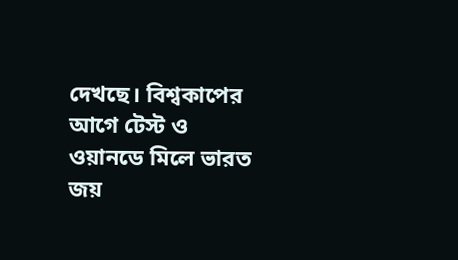দেখছে। বিশ্বকাপের আগে টেস্ট ও ওয়ানডে মিলে ভারত জয়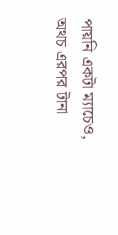পায়নি একটা ম্যাচেও, অথচ এরপর টানা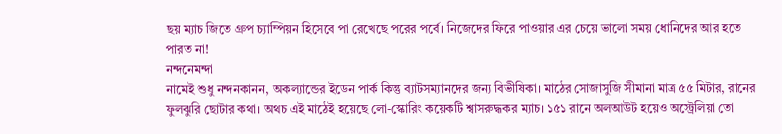ছয় ম্যাচ জিতে গ্রুপ চ্যাম্পিয়ন হিসেবে পা রেখেছে পরের পর্বে। নিজেদের ফিরে পাওয়ার এর চেয়ে ভালো সময় ধোনিদের আর হতে পারত না!
নন্দনেমন্দা
নামেই শুধু নন্দনকানন, অকল্যান্ডের ইডেন পার্ক কিন্তু ব্যাটসম্যানদের জন্য বিভীষিকা। মাঠের সোজাসুজি সীমানা মাত্র ৫৫ মিটার, রানের ফুলঝুরি ছোটার কথা। অথচ এই মাঠেই হয়েছে লো-স্কোরিং কয়েকটি শ্বাসরুদ্ধকর ম্যাচ। ১৫১ রানে অলআউট হয়েও অস্ট্রেলিয়া তো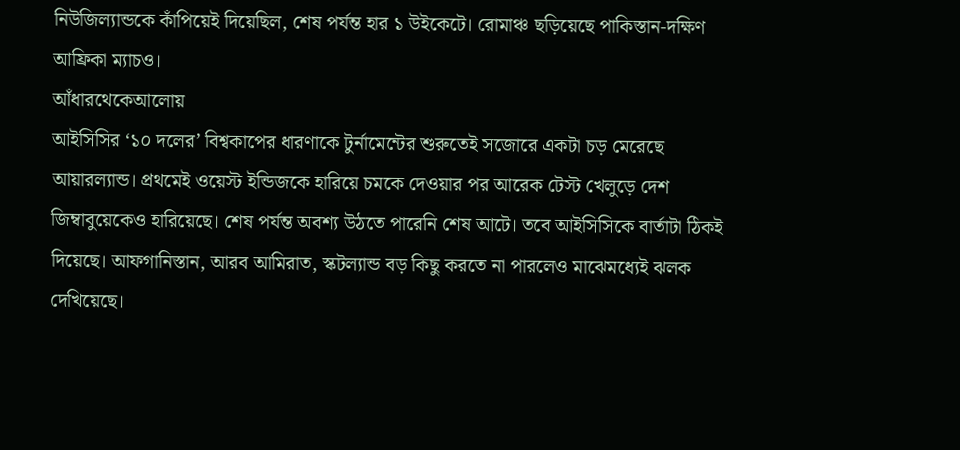নিউজিল্যান্ডকে কাঁপিয়েই দিয়েছিল, শেষ পর্যন্ত হার ১ উইকেটে। রোমাঞ্চ ছড়িয়েছে পাকিস্তান-দক্ষিণ আফ্রিকা ম্যাচও।
আঁধারথেকেআলোয়
আইসিসির ‘১০ দলের’ বিশ্বকাপের ধারণাকে টুর্নামেন্টের শুরুতেই সজোরে একটা চড় মেরেছে আয়ারল্যান্ড। প্রথমেই ওয়েস্ট ইন্ডিজকে হারিয়ে চমকে দেওয়ার পর আরেক টেস্ট খেলুড়ে দেশ জিম্বাবুয়েকেও হারিয়েছে। শেষ পর্যন্ত অবশ্য উঠতে পারেনি শেষ আটে। তবে আইসিসিকে বার্তাটা ঠিকই দিয়েছে। আফগানিস্তান, আরব আমিরাত, স্কটল্যান্ড বড় কিছু করতে না পারলেও মাঝেমধ্যেই ঝলক দেখিয়েছে।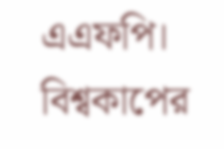এএফপি।
বিশ্বকাপের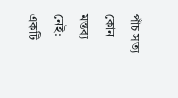পাঁচ সত্য
কোন মন্তব্য নেই:
একটি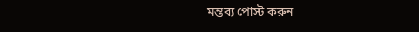মন্তব্য পোস্ট করুন